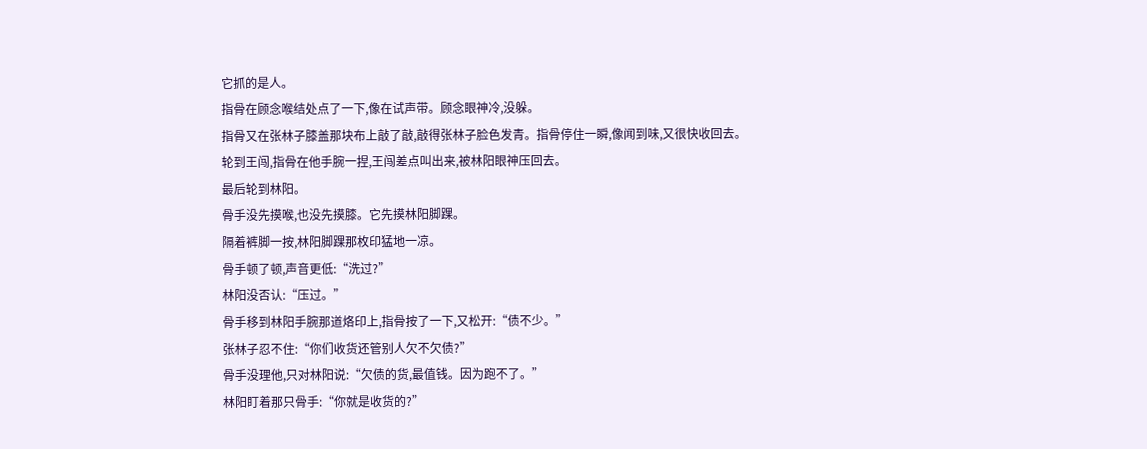它抓的是人。
指骨在顾念喉结处点了一下,像在试声带。顾念眼神冷,没躲。
指骨又在张林子膝盖那块布上敲了敲,敲得张林子脸色发青。指骨停住一瞬,像闻到味,又很快收回去。
轮到王闯,指骨在他手腕一捏,王闯差点叫出来,被林阳眼神压回去。
最后轮到林阳。
骨手没先摸喉,也没先摸膝。它先摸林阳脚踝。
隔着裤脚一按,林阳脚踝那枚印猛地一凉。
骨手顿了顿,声音更低:“洗过?”
林阳没否认:“压过。”
骨手移到林阳手腕那道烙印上,指骨按了一下,又松开:“债不少。”
张林子忍不住:“你们收货还管别人欠不欠债?”
骨手没理他,只对林阳说:“欠债的货,最值钱。因为跑不了。”
林阳盯着那只骨手:“你就是收货的?”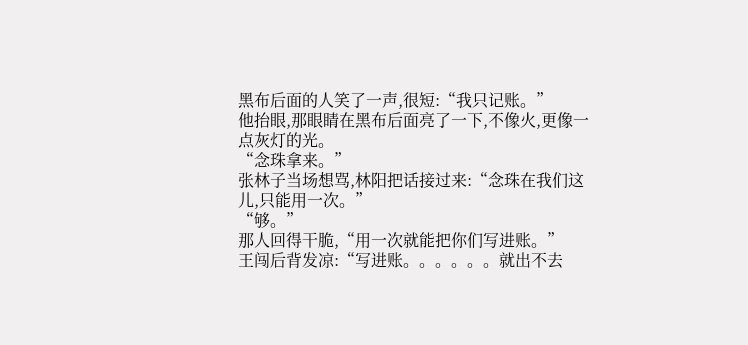黑布后面的人笑了一声,很短:“我只记账。”
他抬眼,那眼睛在黑布后面亮了一下,不像火,更像一点灰灯的光。
“念珠拿来。”
张林子当场想骂,林阳把话接过来:“念珠在我们这儿,只能用一次。”
“够。”
那人回得干脆,“用一次就能把你们写进账。”
王闯后背发凉:“写进账。。。。。。就出不去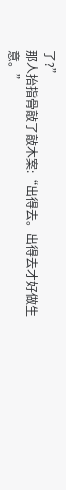了?”
那人抬指骨敲了敲木案:“出得去。出得去才好做生意。”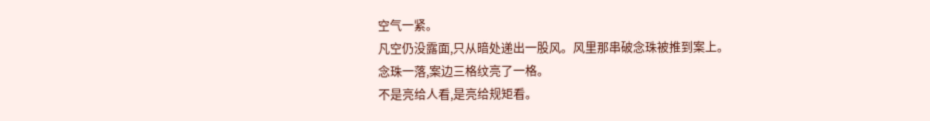空气一紧。
凡空仍没露面,只从暗处递出一股风。风里那串破念珠被推到案上。
念珠一落,案边三格纹亮了一格。
不是亮给人看,是亮给规矩看。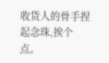收货人的骨手捏起念珠,挨个点。